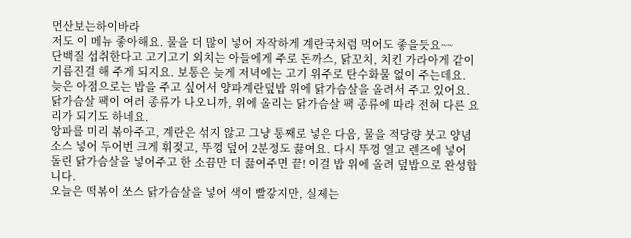먼산보는하이바라
저도 이 메뉴 좋아해요. 물을 더 많이 넣어 자작하게 계란국처럼 먹어도 좋을듯요~~
단백질 섭취한다고 고기고기 외치는 아들에게 주로 돈까스, 닭꼬치, 치킨 가라아게 같이 기름진걸 해 주게 되지요. 보통은 늦게 저녁에는 고기 위주로 탄수화물 없이 주는데요. 늦은 아점으로는 밥을 주고 싶어서 양파계란덮밥 위에 닭가슴살을 올려서 주고 있어요. 닭가슴살 팩이 여러 종류가 나오니까, 위에 올리는 닭가슴살 팩 종류에 따라 전혀 다른 요리가 되기도 하네요.
앙파를 미리 볶아주고, 계란은 섞지 않고 그냥 통째로 넣은 다음, 물을 적당량 붓고 양념소스 넣어 두어번 크게 휘젖고, 뚜껑 덮어 2분정도 끓여요. 다시 뚜껑 열고 렌즈에 넣어 돌린 닭가슴살을 넣어주고 한 소끔만 더 끓여주면 끝! 이걸 밥 위에 올려 덮밥으로 완성합니다.
오늘은 떡볶이 쏘스 닭가슴살을 넣어 색이 빨갛지만, 실제는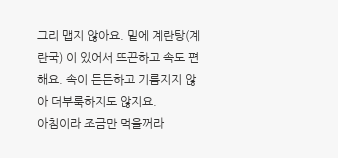그리 맵지 않아요. 밑에 계란탕(계란국) 이 있어서 뜨끈하고 속도 편해요. 속이 든든하고 기름지지 않아 더부룩하지도 않지요.
아침이라 조금만 먹을꺼라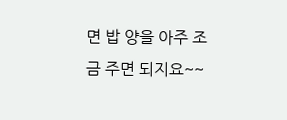면 밥 양을 아주 조금 주면 되지요~~